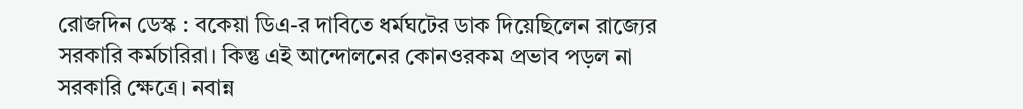রোজদিন ডেস্ক : বকেয়া ডিএ-র দাবিতে ধর্মঘটের ডাক দিয়েছিলেন রাজ্যের সরকারি কর্মচারিরা। কিন্তু এই আন্দোলনের কোনওরকম প্রভাব পড়ল না সরকারি ক্ষেত্রে। নবান্ন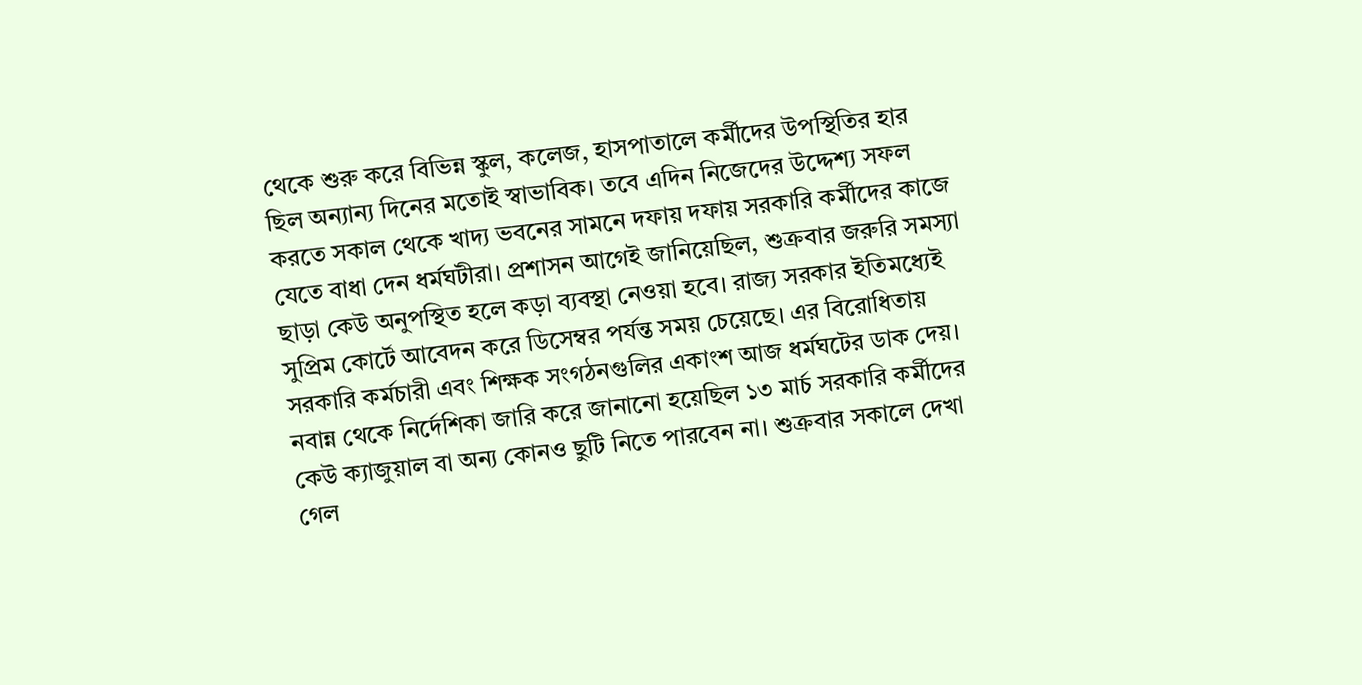থেকে শুরু করে বিভিন্ন স্কুল, কলেজ, হাসপাতালে কর্মীদের উপস্থিতির হার ছিল অন্যান্য দিনের মতোই স্বাভাবিক। তবে এদিন নিজেদের উদ্দেশ্য সফল করতে সকাল থেকে খাদ্য ভবনের সামনে দফায় দফায় সরকারি কর্মীদের কাজে যেতে বাধা দেন ধর্মঘটীরা। প্রশাসন আগেই জানিয়েছিল, শুক্রবার জরুরি সমস্যা ছাড়া কেউ অনুপস্থিত হলে কড়া ব্যবস্থা নেওয়া হবে। রাজ্য সরকার ইতিমধ্যেই সুপ্রিম কোর্টে আবেদন করে ডিসেম্বর পর্যন্ত সময় চেয়েছে। এর বিরোধিতায় সরকারি কর্মচারী এবং শিক্ষক সংগঠনগুলির একাংশ আজ ধর্মঘটের ডাক দেয়। নবান্ন থেকে নির্দেশিকা জারি করে জানানো হয়েছিল ১৩ মার্চ সরকারি কর্মীদের কেউ ক্যাজুয়াল বা অন্য কোনও ছুটি নিতে পারবেন না। শুক্রবার সকালে দেখা গেল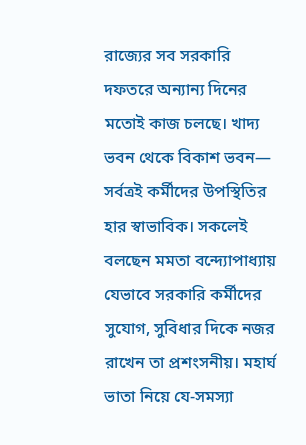রাজ্যের সব সরকারি দফতরে অন্যান্য দিনের মতোই কাজ চলছে। খাদ্য ভবন থেকে বিকাশ ভবন— সর্বত্রই কর্মীদের উপস্থিতির হার স্বাভাবিক। সকলেই বলছেন মমতা বন্দ্যোপাধ্যায় যেভাবে সরকারি কর্মীদের সুযোগ, সুবিধার দিকে নজর রাখেন তা প্রশংসনীয়। মহার্ঘ ভাতা নিয়ে যে-সমস্যা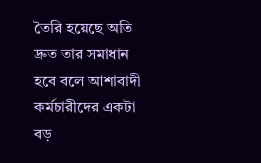তৈরি হয়েছে অতি দ্রুত তার সমাধান হবে বলে আশাবাদী কর্মচারীদের একটা বড়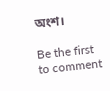অংশ।

Be the first to comment